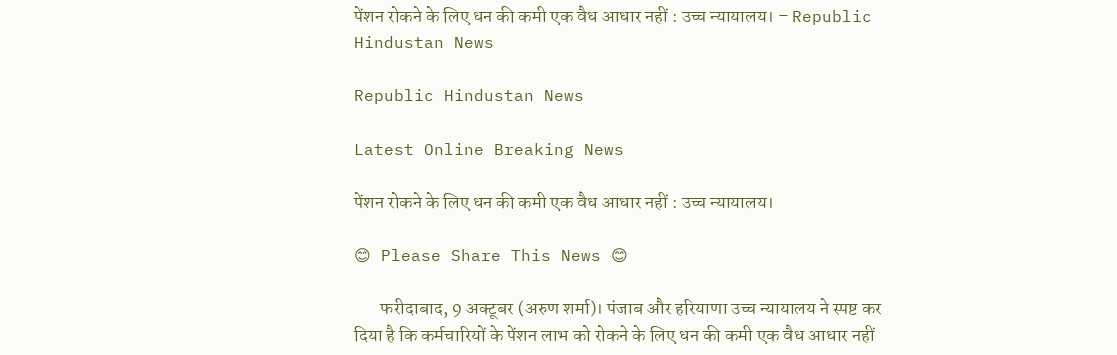पेंशन रोकने के लिए धन की कमी एक वैध आधार नहीं : उच्च न्यायालय। – Republic Hindustan News

Republic Hindustan News

Latest Online Breaking News

पेंशन रोकने के लिए धन की कमी एक वैध आधार नहीं : उच्च न्यायालय।

😊 Please Share This News 😊

       फरीदाबाद, 9 अक्टूबर (अरुण शर्मा)। पंजाब और हरियाणा उच्च न्यायालय ने स्पष्ट कर दिया है कि कर्मचारियों के पेंशन लाभ को रोकने के लिए धन की कमी एक वैध आधार नहीं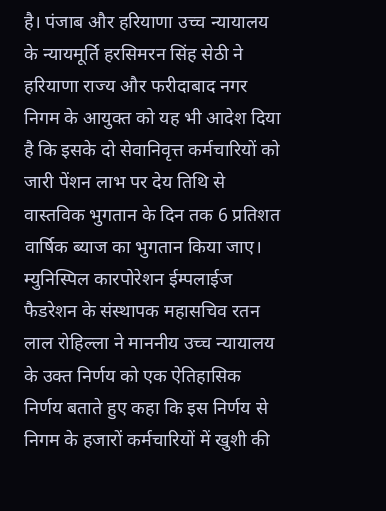है। पंजाब और हरियाणा उच्च न्यायालय के न्यायमूर्ति हरसिमरन सिंह सेठी ने हरियाणा राज्य और फरीदाबाद नगर निगम के आयुक्त को यह भी आदेश दिया है कि इसके दो सेवानिवृत्त कर्मचारियों को जारी पेंशन लाभ पर देय तिथि से वास्तविक भुगतान के दिन तक 6 प्रतिशत वार्षिक ब्याज का भुगतान किया जाए।
म्युनिस्पिल कारपोरेशन ईम्पलाईज फैडरेशन के संस्थापक महासचिव रतन लाल रोहिल्ला ने माननीय उच्च न्यायालय के उक्त निर्णय को एक ऐतिहासिक निर्णय बताते हुए कहा कि इस निर्णय से निगम के हजारों कर्मचारियों में खुशी की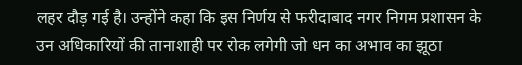लहर दौड़ गई है। उन्होंने कहा कि इस निर्णय से फरीदाबाद नगर निगम प्रशासन के उन अधिकारियों की तानाशाही पर रोक लगेगी जो धन का अभाव का झूठा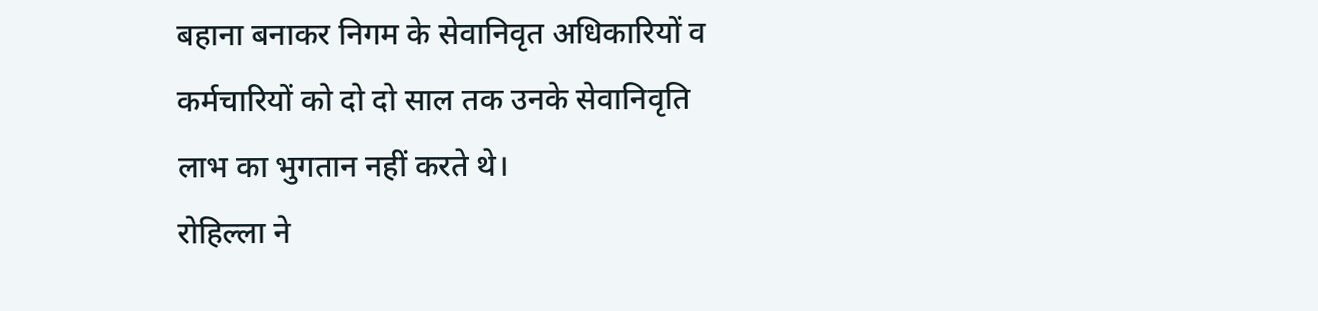बहाना बनाकर निगम के सेवानिवृत अधिकारियों व कर्मचारियों को दो दो साल तक उनके सेवानिवृति लाभ का भुगतान नहीं करते थे।
रोहिल्ला ने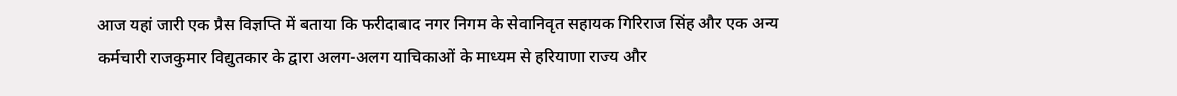आज यहां जारी एक प्रैस विज्ञप्ति में बताया कि फरीदाबाद नगर निगम के सेवानिवृत सहायक गिरिराज सिंह और एक अन्य कर्मचारी राजकुमार विद्युतकार के द्वारा अलग-अलग याचिकाओं के माध्यम से हरियाणा राज्य और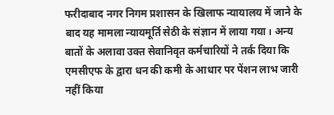फरीदाबाद नगर निगम प्रशासन के खिलाफ न्यायालय में जाने के बाद यह मामला न्यायमूर्ति सेठी के संज्ञान में लाया गया। अन्य बातों के अलावा उक्त सेवानिवृत कर्मचारियों ने तर्क दिया कि एमसीएफ के द्वारा धन की कमी के आधार पर पेंशन लाभ जारी नहीं किया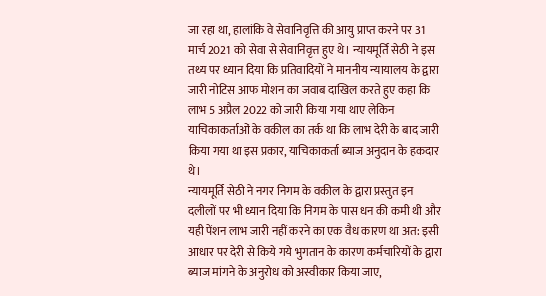जा रहा था, हालांकि वे सेवानिवृत्ति की आयु प्राप्त करने पर 31 मार्च 2021 को सेवा से सेवानिवृत्त हुए थे। न्यायमूर्ति सेठी ने इस तथ्य पर ध्यान दिया कि प्रतिवादियों ने माननीय न्यायालय के द्वारा जारी नोटिस आफ मोशन का जवाब दाखिल करते हुए कहा कि लाभ 5 अप्रैल 2022 को जारी किया गया थाए लेकिन याचिकाकर्ताओं के वकील का तर्क था कि लाभ देरी के बाद जारी किया गया था इस प्रकार, याचिकाकर्ता ब्याज अनुदान के हकदार थे।
न्यायमूर्ति सेठी ने नगर निगम के वकील के द्वारा प्रस्तुत इन दलीलों पर भी ध्यान दिया कि निगम के पास धन की कमी थी और यही पेंशन लाभ जारी नहीं करने का एक वैध कारण था अत: इसी आधार पर देरी से किये गये भुगतान के कारण कर्मचारियों के द्वारा ब्याज मांगने के अनुरोध को अस्वीकार किया जाए,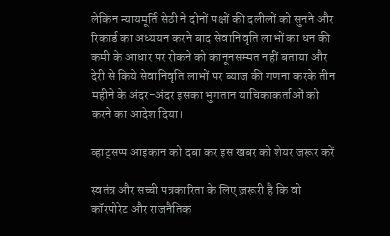लेकिन न्यायमूर्ति सेठी ने दोनों पक्षों की दलीलों को सुनने और रिकार्ड का अध्ययन करने बाद सेवानिवृति लाभों का धन की कमी के आधार पर रोकने को कानूनसम्मत नहीं बताया और देरी से किये सेवानिवृति लाभों पर ब्याज की गणना करके तीन महीने के अंदर-अंदर इसका भुगतान याचिकाकर्ताओं को करने का आदेश दिया।

व्हाट्सप्प आइकान को दबा कर इस खबर को शेयर जरूर करें

स्वतंत्र और सच्ची पत्रकारिता के लिए ज़रूरी है कि वो कॉरपोरेट और राजनैतिक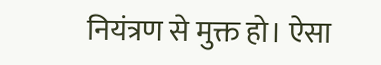नियंत्रण से मुक्त हो। ऐसा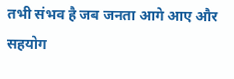तभी संभव है जब जनता आगे आए और सहयोग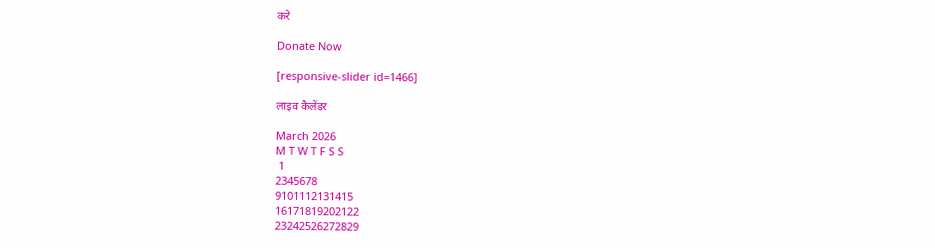करे

Donate Now

[responsive-slider id=1466]

लाइव कैलेंडर

March 2026
M T W T F S S
 1
2345678
9101112131415
16171819202122
23242526272829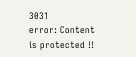3031
error: Content is protected !!